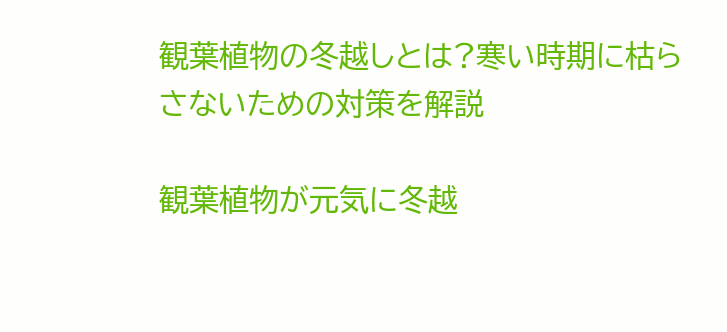観葉植物の冬越しとは?寒い時期に枯らさないための対策を解説

観葉植物が元気に冬越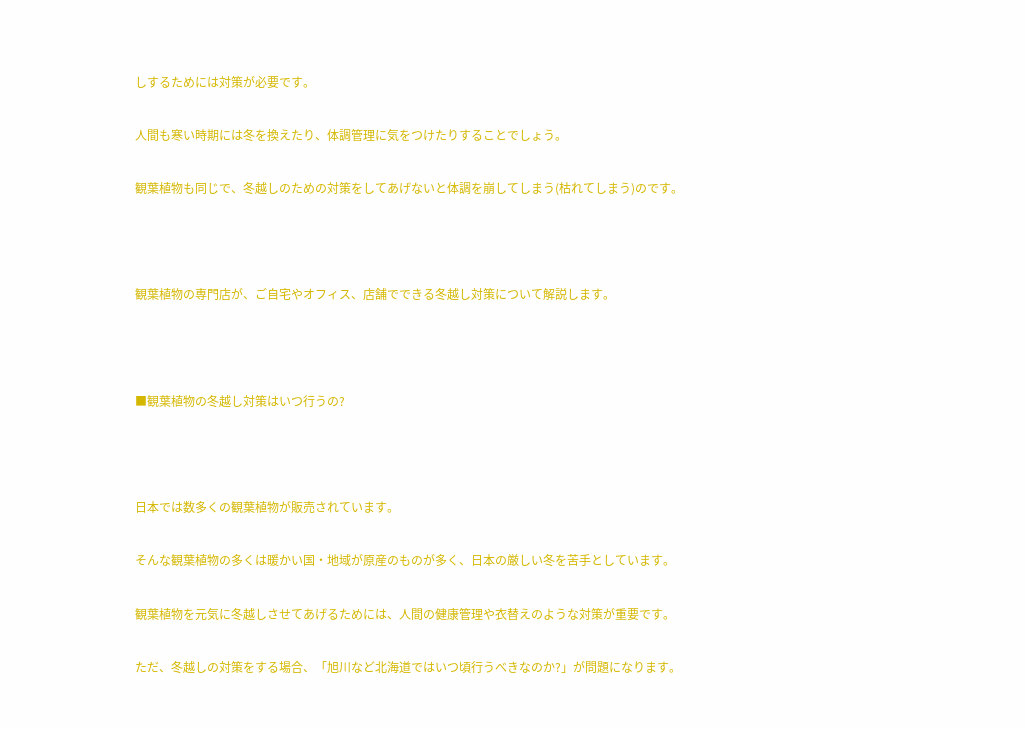しするためには対策が必要です。

人間も寒い時期には冬を換えたり、体調管理に気をつけたりすることでしょう。

観葉植物も同じで、冬越しのための対策をしてあげないと体調を崩してしまう(枯れてしまう)のです。



観葉植物の専門店が、ご自宅やオフィス、店舗でできる冬越し対策について解説します。



■観葉植物の冬越し対策はいつ行うの?



日本では数多くの観葉植物が販売されています。

そんな観葉植物の多くは暖かい国・地域が原産のものが多く、日本の厳しい冬を苦手としています。

観葉植物を元気に冬越しさせてあげるためには、人間の健康管理や衣替えのような対策が重要です。

ただ、冬越しの対策をする場合、「旭川など北海道ではいつ頃行うべきなのか?」が問題になります。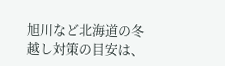旭川など北海道の冬越し対策の目安は、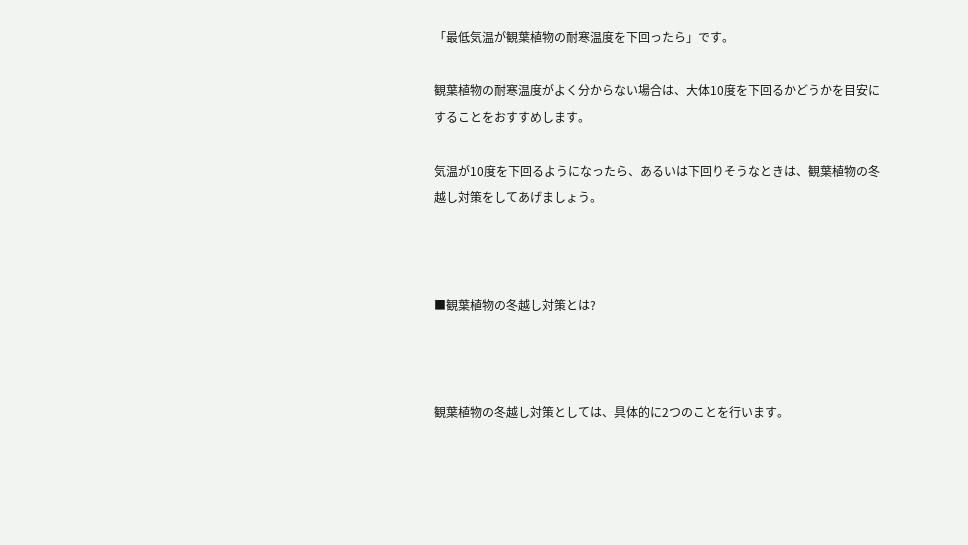「最低気温が観葉植物の耐寒温度を下回ったら」です。

観葉植物の耐寒温度がよく分からない場合は、大体10度を下回るかどうかを目安にすることをおすすめします。

気温が10度を下回るようになったら、あるいは下回りそうなときは、観葉植物の冬越し対策をしてあげましょう。



■観葉植物の冬越し対策とは?



観葉植物の冬越し対策としては、具体的に2つのことを行います。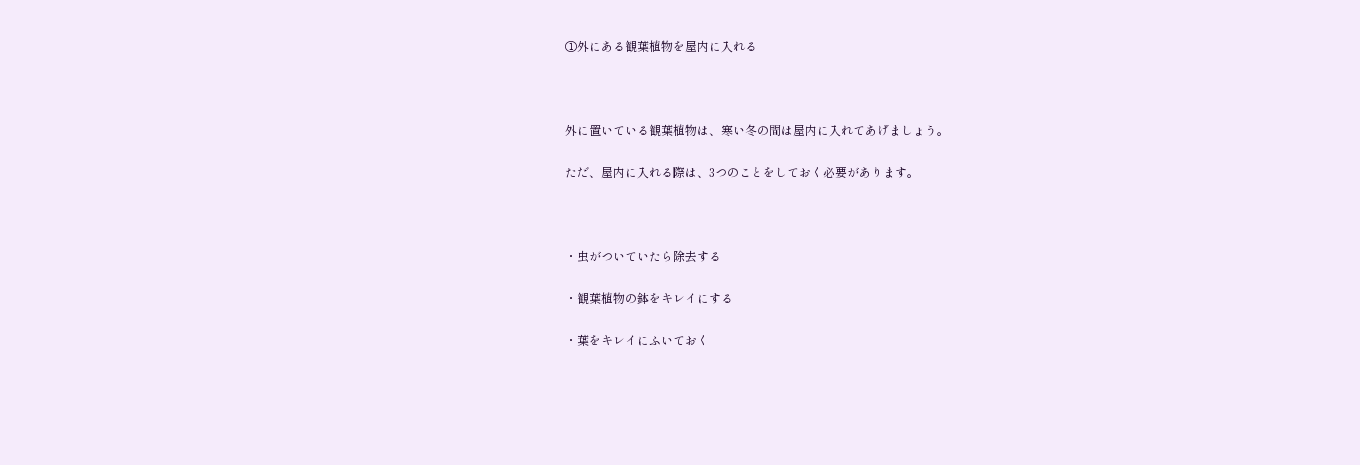①外にある観葉植物を屋内に入れる



外に置いている観葉植物は、寒い冬の間は屋内に入れてあげましょう。

ただ、屋内に入れる際は、3つのことをしておく必要があります。



・虫がついていたら除去する

・観葉植物の鉢をキレイにする

・葉をキレイにふいておく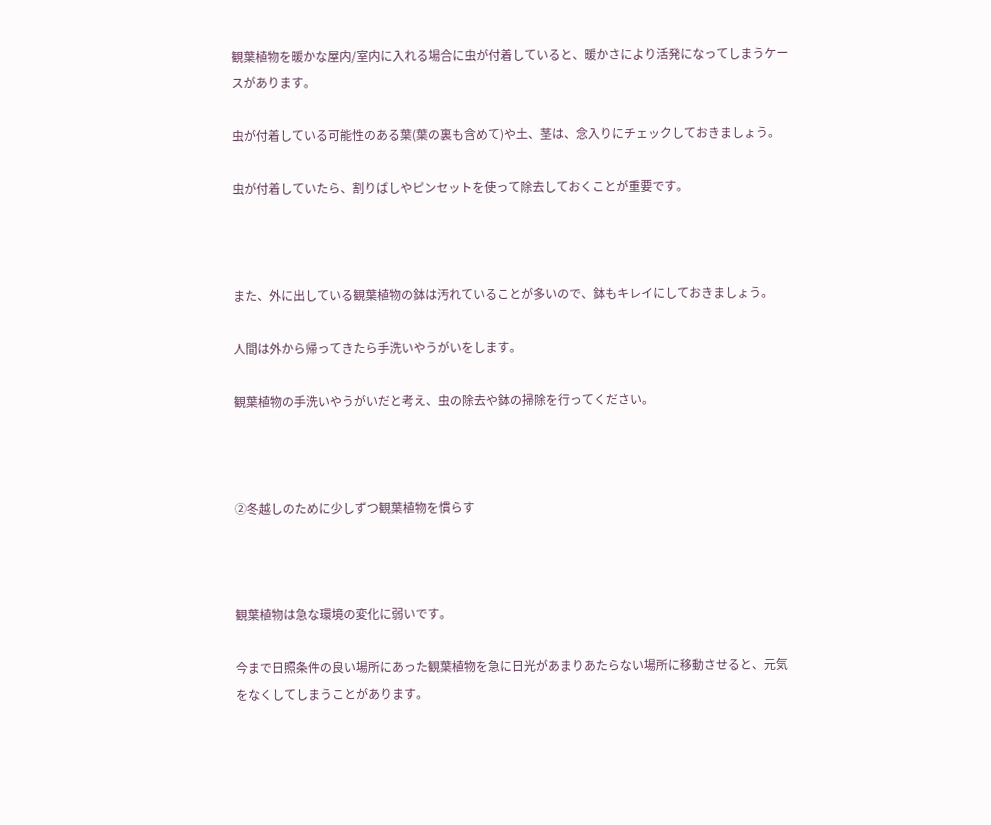観葉植物を暖かな屋内/室内に入れる場合に虫が付着していると、暖かさにより活発になってしまうケースがあります。

虫が付着している可能性のある葉(葉の裏も含めて)や土、茎は、念入りにチェックしておきましょう。

虫が付着していたら、割りばしやピンセットを使って除去しておくことが重要です。



また、外に出している観葉植物の鉢は汚れていることが多いので、鉢もキレイにしておきましょう。

人間は外から帰ってきたら手洗いやうがいをします。

観葉植物の手洗いやうがいだと考え、虫の除去や鉢の掃除を行ってください。



②冬越しのために少しずつ観葉植物を慣らす



観葉植物は急な環境の変化に弱いです。

今まで日照条件の良い場所にあった観葉植物を急に日光があまりあたらない場所に移動させると、元気をなくしてしまうことがあります。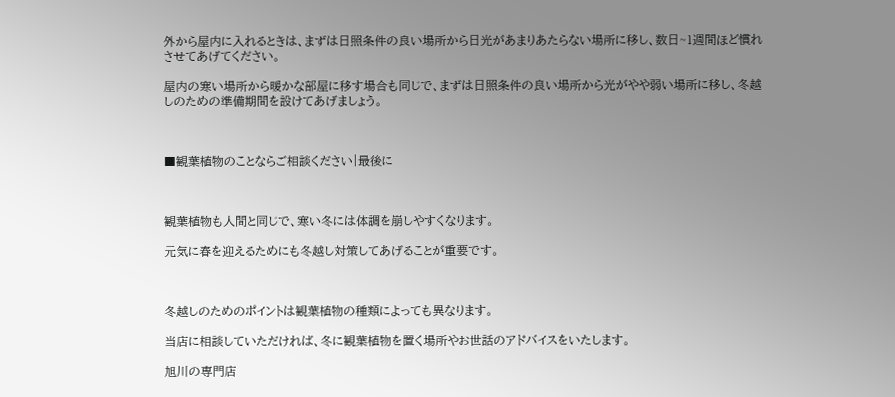外から屋内に入れるときは、まずは日照条件の良い場所から日光があまりあたらない場所に移し、数日~1週間ほど慣れさせてあげてください。

屋内の寒い場所から暖かな部屋に移す場合も同じで、まずは日照条件の良い場所から光がやや弱い場所に移し、冬越しのための準備期間を設けてあげましょう。



■観葉植物のことならご相談ください|最後に



観葉植物も人間と同じで、寒い冬には体調を崩しやすくなります。

元気に春を迎えるためにも冬越し対策してあげることが重要です。



冬越しのためのポイントは観葉植物の種類によっても異なります。

当店に相談していただければ、冬に観葉植物を置く場所やお世話のアドバイスをいたします。

旭川の専門店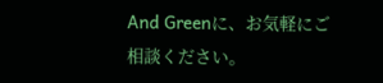And Greenに、お気軽にご相談ください。